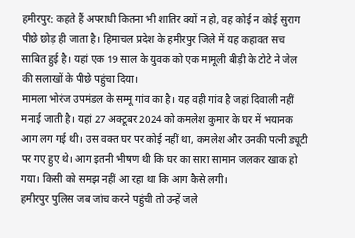हमीरपुर: कहते हैं अपराधी कितना भी शातिर क्यों न हो, वह कोई न कोई सुराग पीछे छोड़ ही जाता है। हिमाचल प्रदेश के हमीरपुर जिले में यह कहावत सच साबित हुई है। यहां एक 19 साल के युवक को एक मामूली बीड़ी के टोटे ने जेल की सलाखों के पीछे पहुंचा दिया।
मामला भोरंज उपमंडल के सम्मू गांव का है। यह वही गांव है जहां दिवाली नहीं मनाई जाती है। यहां 27 अक्टूबर 2024 को कमलेश कुमार के घर में भयानक आग लग गई थी। उस वक्त घर पर कोई नहीं था, कमलेश और उनकी पत्नी ड्यूटी पर गए हुए थे। आग इतनी भीषण थी कि घर का सारा सामान जलकर खाक हो गया। किसी को समझ नहीं आ रहा था कि आग कैसे लगी।
हमीरपुर पुलिस जब जांच करने पहुंची तो उन्हें जले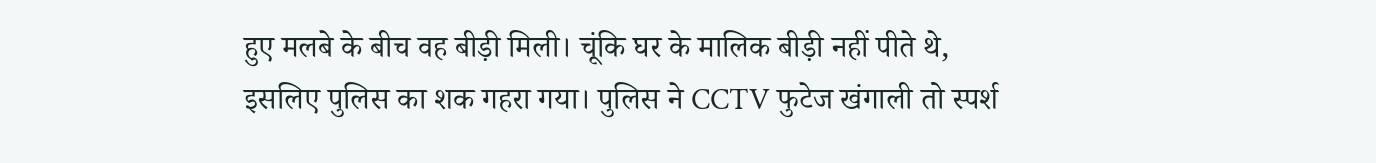हुए मलबे के बीच वह बीड़ी मिली। चूंकि घर के मालिक बीड़ी नहीं पीते थे, इसलिए पुलिस का शक गहरा गया। पुलिस ने CCTV फुटेज खंगाली तो स्पर्श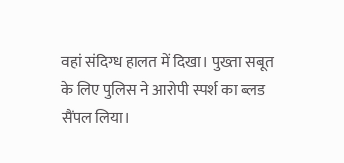वहां संदिग्ध हालत में दिखा। पुख्ता सबूत के लिए पुलिस ने आरोपी स्पर्श का ब्लड सैंपल लिया।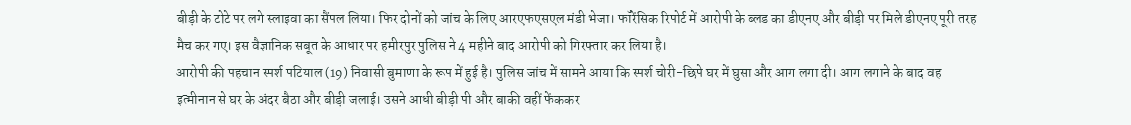बीड़ी के टोटे पर लगे स्लाइवा का सैंपल लिया। फिर दोनों को जांच के लिए आरएफएसएल मंडी भेजा। फॉरेंसिक रिपोर्ट में आरोपी के ब्लड का डीएनए और बीड़ी पर मिले डीएनए पूरी तरह मैच कर गए। इस वैज्ञानिक सबूत के आधार पर हमीरपुर पुलिस ने 4 महीने बाद आरोपी को गिरफ्तार कर लिया है।
आरोपी की पहचान स्पर्श पटियाल (19) निवासी बुमाणा के रूप में हुई है। पुलिस जांच में सामने आया कि स्पर्श चोरी-छिपे घर में घुसा और आग लगा दी। आग लगाने के बाद वह इत्मीनान से घर के अंदर बैठा और बीड़ी जलाई। उसने आधी बीड़ी पी और बाकी वहीं फेंककर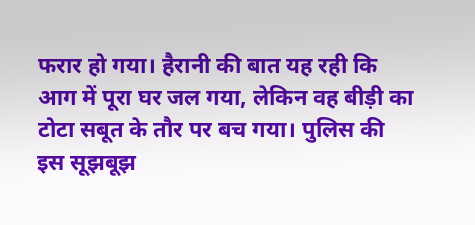फरार हो गया। हैरानी की बात यह रही कि आग में पूरा घर जल गया, लेकिन वह बीड़ी का टोटा सबूत के तौर पर बच गया। पुलिस की इस सूझबूझ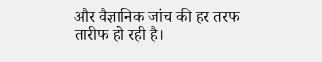और वैज्ञानिक जांच की हर तरफ तारीफ हो रही है।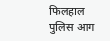फिलहाल पुलिस आग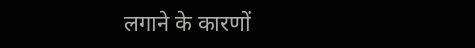लगाने के कारणों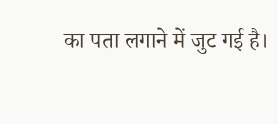का पता लगाने में जुट गई है।